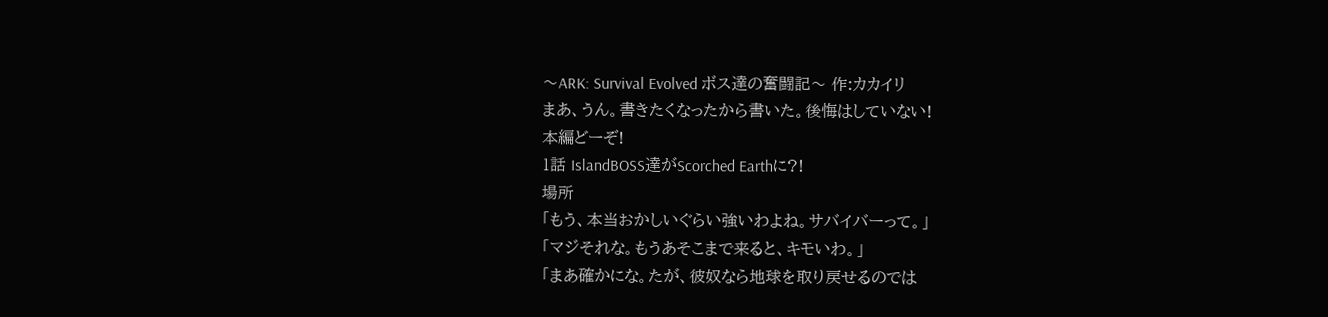〜ARK: Survival Evolved ボス達の奮闘記〜 作:カカイリ
まあ、うん。書きたくなったから書いた。後悔はしていない!
本編どーぞ!
1話 IslandBOSS達がScorched Earthに?!
場所
「もう、本当おかしいぐらい強いわよね。サバイバーって。」
「マジそれな。もうあそこまで来ると、キモいわ。」
「まあ確かにな。たが、彼奴なら地球を取り戻せるのでは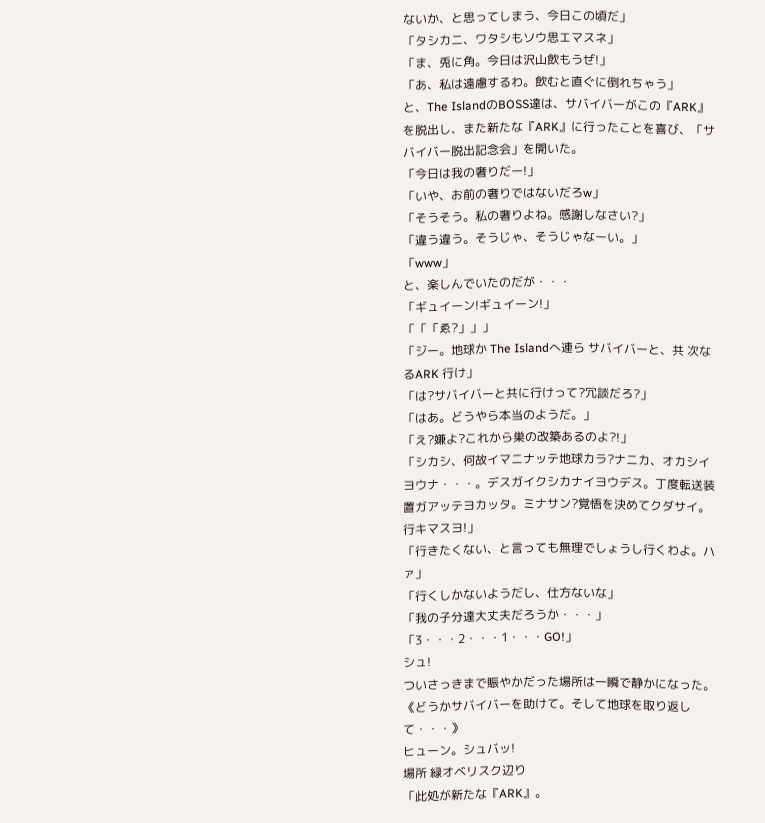ないか、と思ってしまう、今日この頃だ」
「タシカニ、ワタシもソウ思エマスネ」
「ま、兎に角。今日は沢山飲もうぜ!」
「あ、私は遠慮するわ。飲むと直ぐに倒れちゃう」
と、The IslandのBOSS達は、サバイバーがこの『ARK』を脱出し、また新たな『ARK』に行ったことを喜び、「サバイバー脱出記念会」を開いた。
「今日は我の奢りだー!」
「いや、お前の奢りではないだろw」
「そうそう。私の奢りよね。感謝しなさい?」
「違う違う。そうじゃ、そうじゃなーい。」
「www」
と、楽しんでいたのだが・・・
「ギュイーン!ギュイーン!」
「「「ゑ?」」」
「ジー。地球か The Islandへ連ら サバイバーと、共 次なるARK 行け」
「は?サバイバーと共に行けって?冗談だろ?」
「はあ。どうやら本当のようだ。」
「え?嫌よ?これから巣の改築あるのよ?!」
「シカシ、何故イマニナッテ地球カラ?ナニカ、オカシイヨウナ・・・。デスガイクシカナイヨウデス。丁度転送装置ガアッテヨカッタ。ミナサン?覚悟を決めてクダサイ。行キマスヨ!」
「行きたくない、と言っても無理でしょうし行くわよ。ハァ」
「行くしかないようだし、仕方ないな」
「我の子分達大丈夫だろうか・・・」
「3・・・2・・・1・・・GO!」
シュ!
ついさっきまで賑やかだった場所は一瞬で静かになった。
《どうかサバイバーを助けて。そして地球を取り返して・・・》
ヒューン。シュバッ!
場所 緑オベリスク辺り
「此処が新たな『ARK』。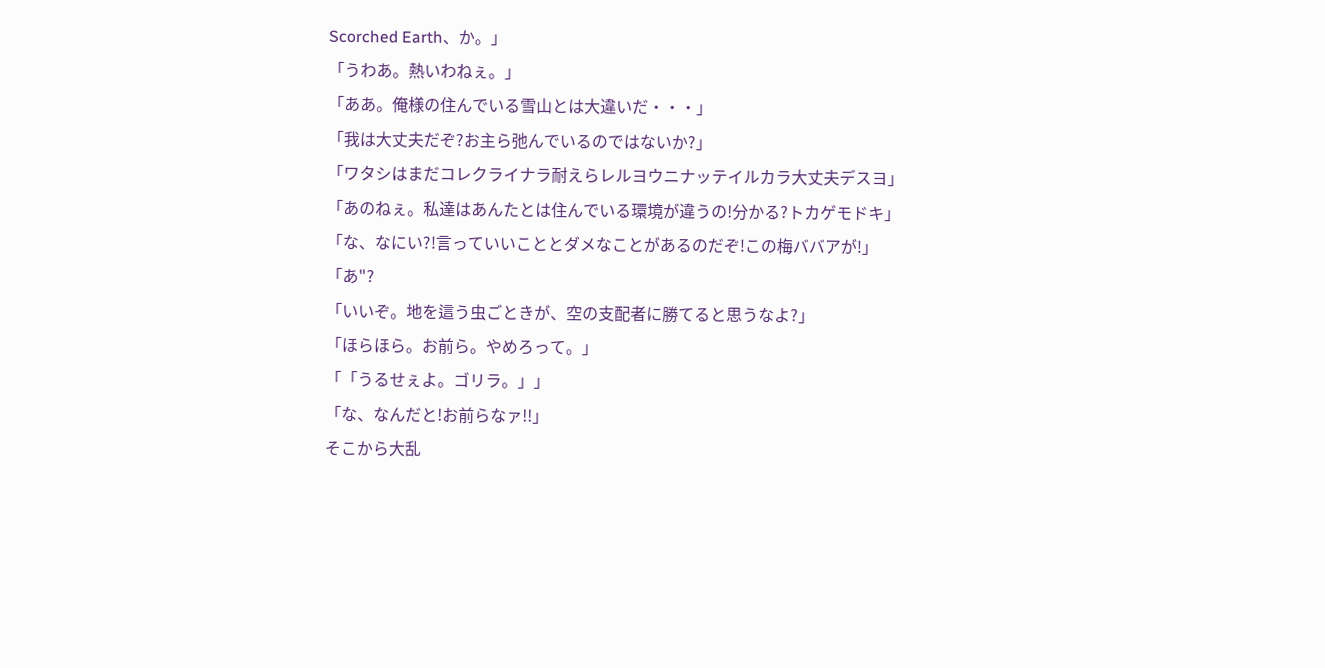Scorched Earth、か。」
「うわあ。熱いわねぇ。」
「ああ。俺様の住んでいる雪山とは大違いだ・・・」
「我は大丈夫だぞ?お主ら弛んでいるのではないか?」
「ワタシはまだコレクライナラ耐えらレルヨウニナッテイルカラ大丈夫デスヨ」
「あのねぇ。私達はあんたとは住んでいる環境が違うの!分かる?トカゲモドキ」
「な、なにい?!言っていいこととダメなことがあるのだぞ!この梅ババアが!」
「あ"?
「いいぞ。地を這う虫ごときが、空の支配者に勝てると思うなよ?」
「ほらほら。お前ら。やめろって。」
「「うるせぇよ。ゴリラ。」」
「な、なんだと!お前らなァ!!」
そこから大乱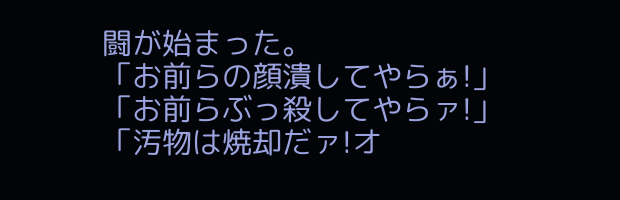闘が始まった。
「お前らの顔潰してやらぁ!」
「お前らぶっ殺してやらァ!」
「汚物は焼却だァ!オ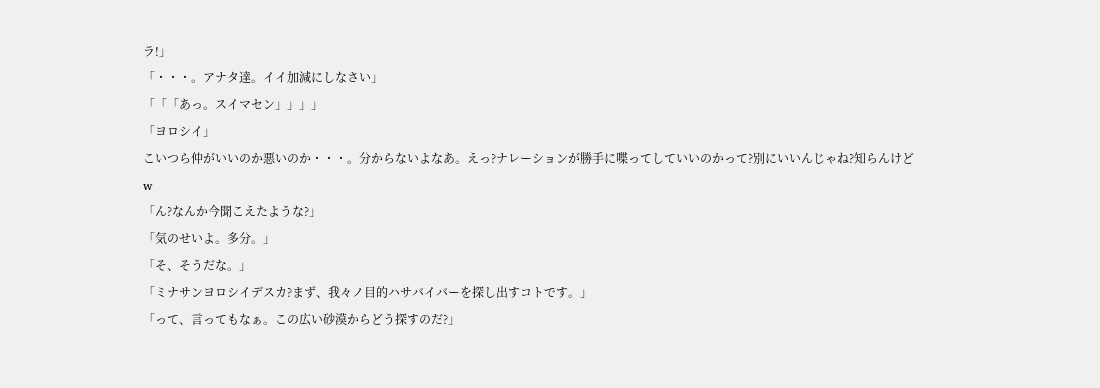ラ!」
「・・・。アナタ達。イイ加減にしなさい」
「「「あっ。スイマセン」」」」
「ヨロシイ」
こいつら仲がいいのか悪いのか・・・。分からないよなあ。えっ?ナレーションが勝手に喋ってしていいのかって?別にいいんじゃね?知らんけどw
「ん?なんか今聞こえたような?」
「気のせいよ。多分。」
「そ、そうだな。」
「ミナサンヨロシイデスカ?まず、我々ノ目的ハサバイバーを探し出すコトです。」
「って、言ってもなぁ。この広い砂漠からどう探すのだ?」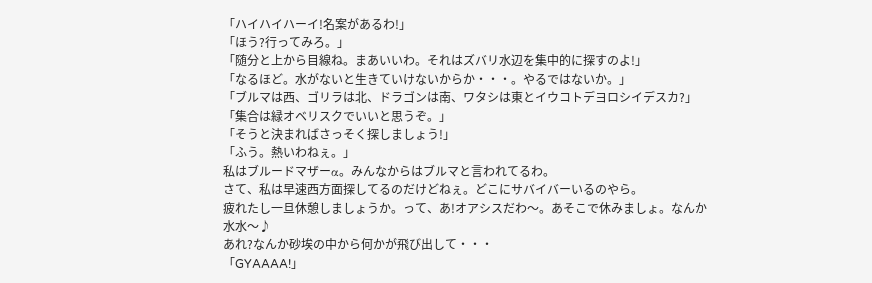「ハイハイハーイ!名案があるわ!」
「ほう?行ってみろ。」
「随分と上から目線ね。まあいいわ。それはズバリ水辺を集中的に探すのよ!」
「なるほど。水がないと生きていけないからか・・・。やるではないか。」
「ブルマは西、ゴリラは北、ドラゴンは南、ワタシは東とイウコトデヨロシイデスカ?」
「集合は緑オベリスクでいいと思うぞ。」
「そうと決まればさっそく探しましょう!」
「ふう。熱いわねぇ。」
私はブルードマザーα。みんなからはブルマと言われてるわ。
さて、私は早速西方面探してるのだけどねぇ。どこにサバイバーいるのやら。
疲れたし一旦休憩しましょうか。って、あ!オアシスだわ〜。あそこで休みましょ。なんか
水水〜♪
あれ?なんか砂埃の中から何かが飛び出して・・・
「GYAAAA!」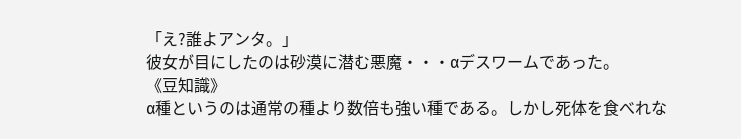「え?誰よアンタ。」
彼女が目にしたのは砂漠に潜む悪魔・・・αデスワームであった。
《豆知識》
α種というのは通常の種より数倍も強い種である。しかし死体を食べれな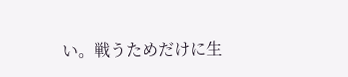い。戦うためだけに生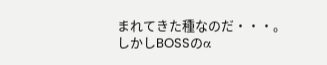まれてきた種なのだ・・・。
しかしBOSSのα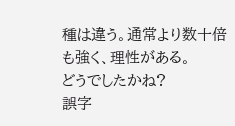種は違う。通常より数十倍も強く、理性がある。
どうでしたかね?
誤字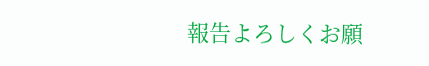報告よろしくお願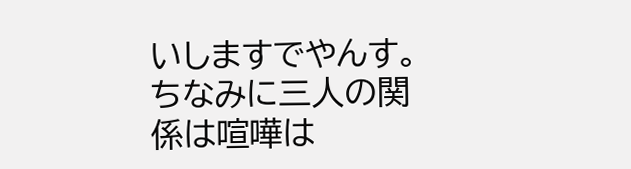いしますでやんす。
ちなみに三人の関係は喧嘩は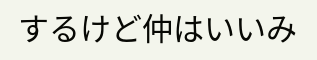するけど仲はいいみ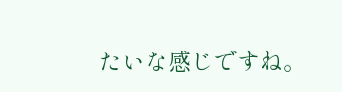たいな感じですね。